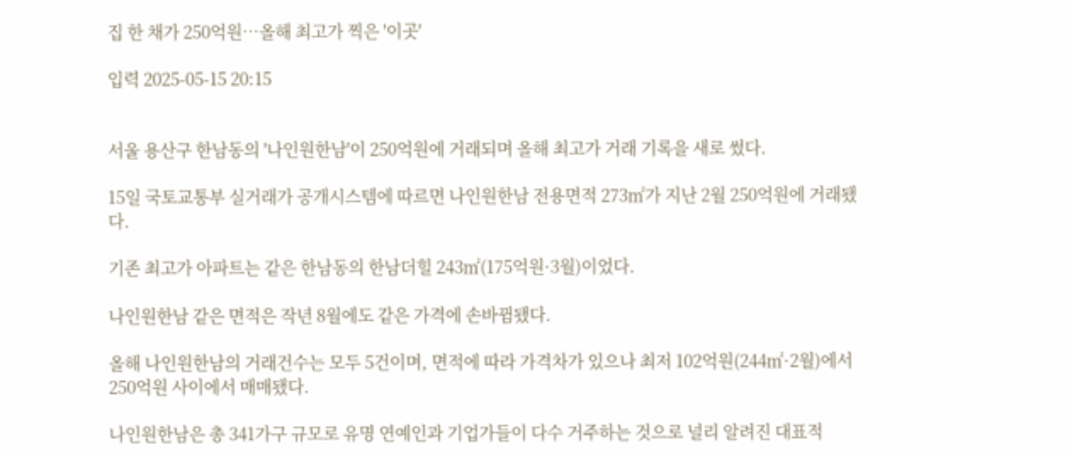집 한 채가 250억원…올해 최고가 찍은 '이곳'

입력 2025-05-15 20:15


서울 용산구 한남동의 '나인원한남'이 250억원에 거래되며 올해 최고가 거래 기록을 새로 썼다.

15일 국토교통부 실거래가 공개시스템에 따르면 나인원한남 전용면적 273㎡가 지난 2월 250억원에 거래됐다.

기존 최고가 아파트는 같은 한남동의 한남더힐 243㎡(175억원·3월)이었다.

나인원한남 같은 면적은 작년 8월에도 같은 가격에 손바뀜됐다.

올해 나인원한남의 거래건수는 모두 5건이며, 면적에 따라 가격차가 있으나 최저 102억원(244㎡·2월)에서 250억원 사이에서 매매됐다.

나인원한남은 총 341가구 규모로 유명 연예인과 기업가들이 다수 거주하는 것으로 널리 알려진 대표적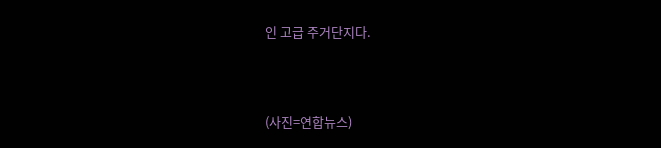인 고급 주거단지다.



(사진=연합뉴스)